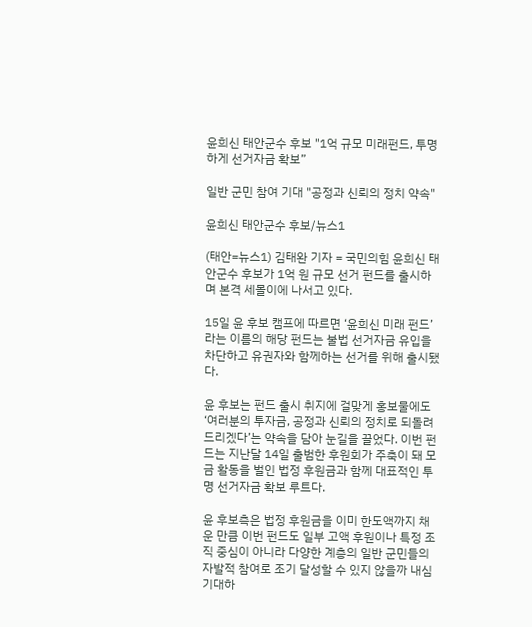윤희신 태안군수 후보 "1억 규모 미래펀드, 투명하게 선거자금 확보”

일반 군민 참여 기대 "공정과 신뢰의 정치 약속"

윤희신 태안군수 후보/뉴스1

(태안=뉴스1) 김태완 기자 = 국민의힘 윤희신 태안군수 후보가 1억 원 규모 선거 펀드를 출시하며 본격 세몰이에 나서고 있다.

15일 윤 후보 캠프에 따르면 ‘윤희신 미래 펀드’라는 이름의 해당 펀드는 불법 선거자금 유입을 차단하고 유권자와 함께하는 선거를 위해 출시됐다.

윤 후보는 펀드 출시 취지에 걸맞게 홍보물에도 ‘여러분의 투자금, 공정과 신뢰의 정치로 되돌려드리겠다’는 약속을 담아 눈길을 끌었다. 이번 펀드는 지난달 14일 출범한 후원회가 주축이 돼 모금 활동을 벌인 법정 후원금과 함께 대표적인 투명 선거자금 확보 루트다.

윤 후보측은 법정 후원금을 이미 한도액까지 채운 만큼 이번 펀드도 일부 고액 후원이나 특정 조직 중심이 아니라 다양한 계층의 일반 군민들의 자발적 참여로 조기 달성할 수 있지 않을까 내심 기대하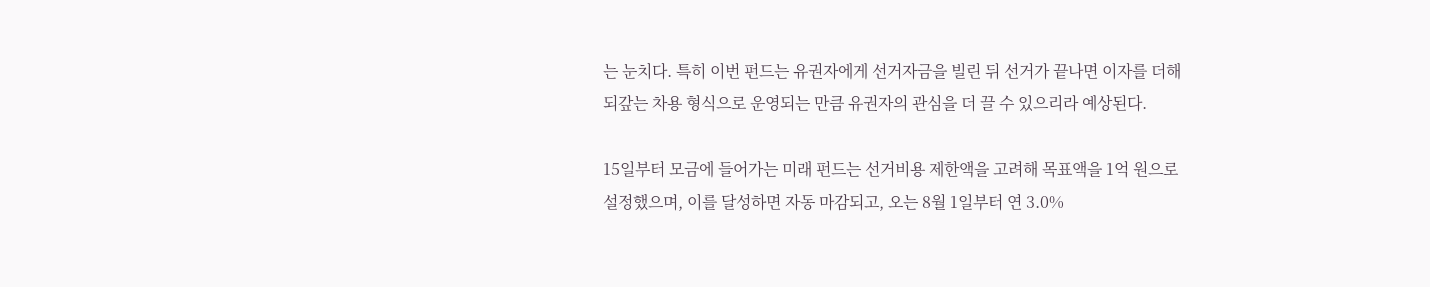는 눈치다. 특히 이번 펀드는 유권자에게 선거자금을 빌린 뒤 선거가 끝나면 이자를 더해 되갚는 차용 형식으로 운영되는 만큼 유권자의 관심을 더 끌 수 있으리라 예상된다.

15일부터 모금에 들어가는 미래 펀드는 선거비용 제한액을 고려해 목표액을 1억 원으로 설정했으며, 이를 달성하면 자동 마감되고, 오는 8월 1일부터 연 3.0%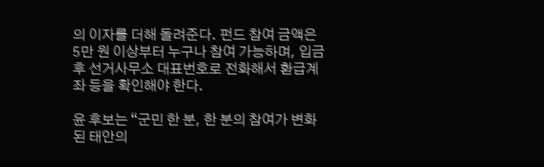의 이자를 더해 돌려준다. 펀드 참여 금액은 5만 원 이상부터 누구나 참여 가능하며, 입금 후 선거사무소 대표번호로 전화해서 환급계좌 등을 확인해야 한다.

윤 후보는 “군민 한 분, 한 분의 참여가 변화된 태안의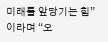미래를 앞당기는 힘”이라며 “오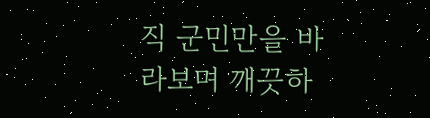직 군민만을 바라보며 깨끗하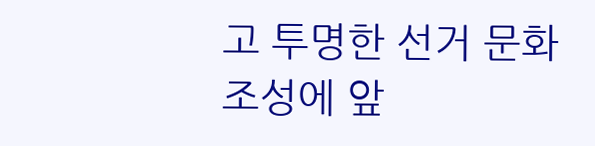고 투명한 선거 문화 조성에 앞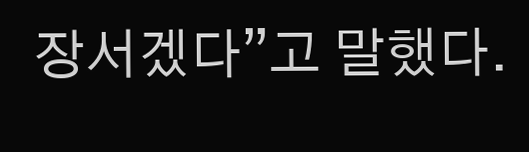장서겠다”고 말했다.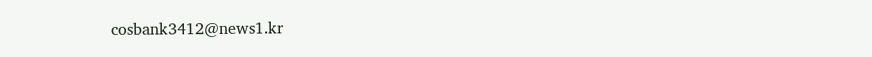cosbank3412@news1.kr